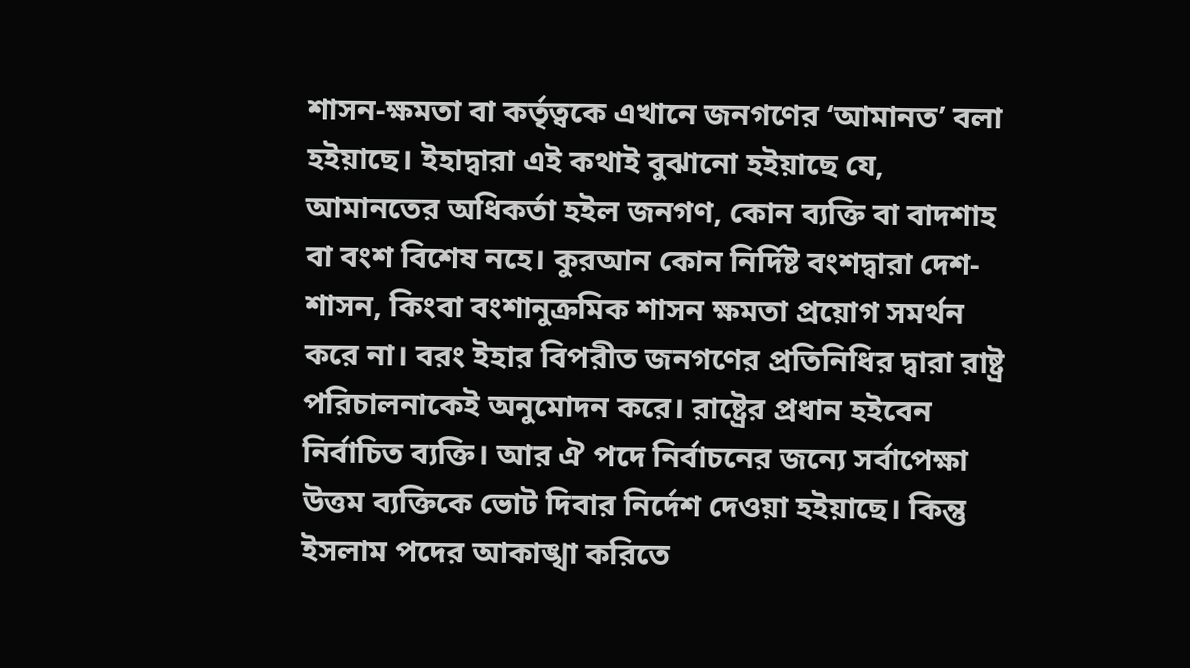শাসন-ক্ষমতা বা কর্তৃত্বকে এখানে জনগণের ‘আমানত’ বলা হইয়াছে। ইহাদ্বারা এই কথাই বুঝানো হইয়াছে যে, আমানতের অধিকর্তা হইল জনগণ, কোন ব্যক্তি বা বাদশাহ বা বংশ বিশেষ নহে। কুরআন কোন নির্দিষ্ট বংশদ্বারা দেশ-শাসন, কিংবা বংশানুক্রমিক শাসন ক্ষমতা প্রয়োগ সমর্থন করে না। বরং ইহার বিপরীত জনগণের প্রতিনিধির দ্বারা রাষ্ট্র পরিচালনাকেই অনুমোদন করে। রাষ্ট্রের প্রধান হইবেন নির্বাচিত ব্যক্তি। আর ঐ পদে নির্বাচনের জন্যে সর্বাপেক্ষা উত্তম ব্যক্তিকে ভোট দিবার নির্দেশ দেওয়া হইয়াছে। কিন্তু ইসলাম পদের আকাঙ্খা করিতে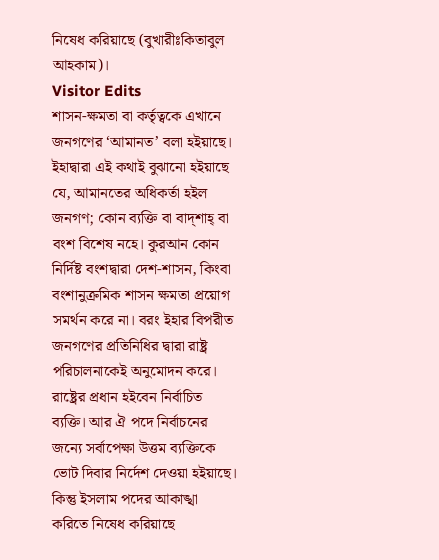নিষেধ করিয়াছে (বুখারীঃকিতাবুল আহকাম)।
Visitor Edits
শাসন-ক্ষমতা বা কর্তৃত্বকে এখানে জনগণের ‘আমানত’ বলা হইয়াছে। ইহাদ্বারা এই কথাই বুঝানো হইয়াছে যে, আমানতের অধিকর্তা হইল জনগণ; কোন ব্যক্তি বা বাদ্শাহ্ বা বংশ বিশেষ নহে। কুরআন কোন নির্দিষ্ট বংশদ্বারা দেশ-শাসন, কিংবা বংশানুক্রমিক শাসন ক্ষমতা প্রয়োগ সমর্থন করে না। বরং ইহার বিপরীত জনগণের প্রতিনিধির দ্বারা রাষ্ট্র পরিচালনাকেই অনুমোদন করে। রাষ্ট্রের প্রধান হইবেন নির্বাচিত ব্যক্তি। আর ঐ পদে নির্বাচনের জন্যে সর্বাপেক্ষা উত্তম ব্যক্তিকে ভোট দিবার নির্দেশ দেওয়া হইয়াছে। কিন্তু ইসলাম পদের আকাঙ্খা করিতে নিষেধ করিয়াছে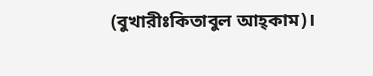(বুখারীঃকিতাবুল আহ্কাম)।